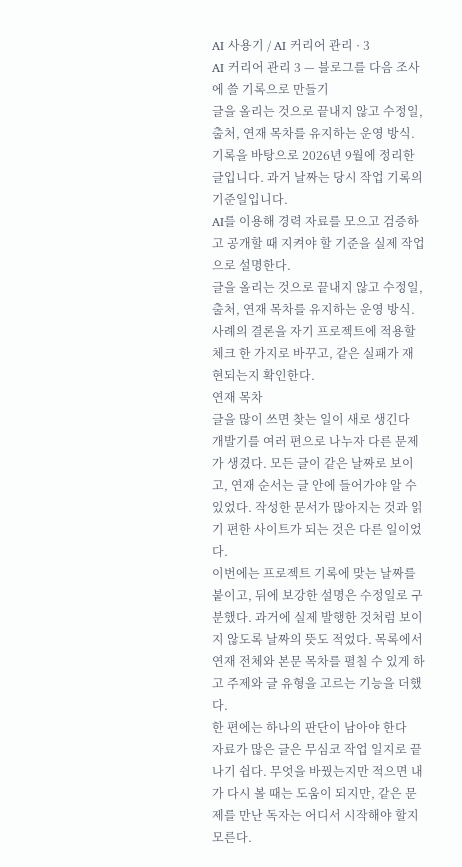AI 사용기 / AI 커리어 관리 · 3
AI 커리어 관리 3 — 블로그를 다음 조사에 쓸 기록으로 만들기
글을 올리는 것으로 끝내지 않고 수정일, 출처, 연재 목차를 유지하는 운영 방식.
기록을 바탕으로 2026년 9월에 정리한 글입니다. 과거 날짜는 당시 작업 기록의 기준일입니다.
AI를 이용해 경력 자료를 모으고 검증하고 공개할 때 지켜야 할 기준을 실제 작업으로 설명한다.
글을 올리는 것으로 끝내지 않고 수정일, 출처, 연재 목차를 유지하는 운영 방식.
사례의 결론을 자기 프로젝트에 적용할 체크 한 가지로 바꾸고, 같은 실패가 재현되는지 확인한다.
연재 목차
글을 많이 쓰면 찾는 일이 새로 생긴다
개발기를 여러 편으로 나누자 다른 문제가 생겼다. 모든 글이 같은 날짜로 보이고, 연재 순서는 글 안에 들어가야 알 수 있었다. 작성한 문서가 많아지는 것과 읽기 편한 사이트가 되는 것은 다른 일이었다.
이번에는 프로젝트 기록에 맞는 날짜를 붙이고, 뒤에 보강한 설명은 수정일로 구분했다. 과거에 실제 발행한 것처럼 보이지 않도록 날짜의 뜻도 적었다. 목록에서 연재 전체와 본문 목차를 펼칠 수 있게 하고 주제와 글 유형을 고르는 기능을 더했다.
한 편에는 하나의 판단이 남아야 한다
자료가 많은 글은 무심코 작업 일지로 끝나기 쉽다. 무엇을 바꿨는지만 적으면 내가 다시 볼 때는 도움이 되지만, 같은 문제를 만난 독자는 어디서 시작해야 할지 모른다.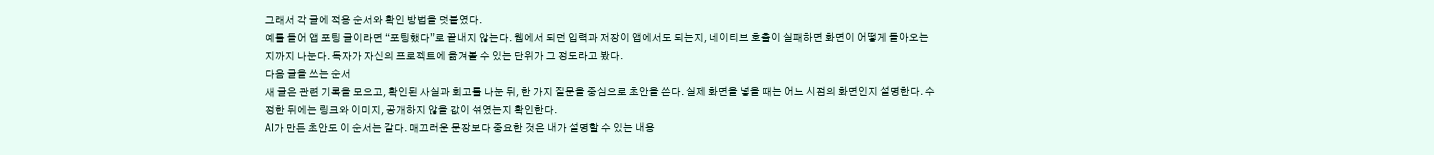그래서 각 글에 적용 순서와 확인 방법을 덧붙였다.
예를 들어 앱 포팅 글이라면 “포팅했다”로 끝내지 않는다. 웹에서 되던 입력과 저장이 앱에서도 되는지, 네이티브 호출이 실패하면 화면이 어떻게 돌아오는지까지 나눈다. 독자가 자신의 프로젝트에 옮겨볼 수 있는 단위가 그 정도라고 봤다.
다음 글을 쓰는 순서
새 글은 관련 기록을 모으고, 확인된 사실과 회고를 나눈 뒤, 한 가지 질문을 중심으로 초안을 쓴다. 실제 화면을 넣을 때는 어느 시점의 화면인지 설명한다. 수정한 뒤에는 링크와 이미지, 공개하지 않을 값이 섞였는지 확인한다.
AI가 만든 초안도 이 순서는 같다. 매끄러운 문장보다 중요한 것은 내가 설명할 수 있는 내용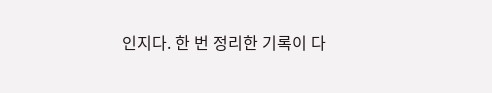인지다. 한 번 정리한 기록이 다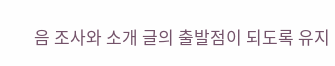음 조사와 소개 글의 출발점이 되도록 유지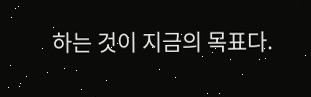하는 것이 지금의 목표다.